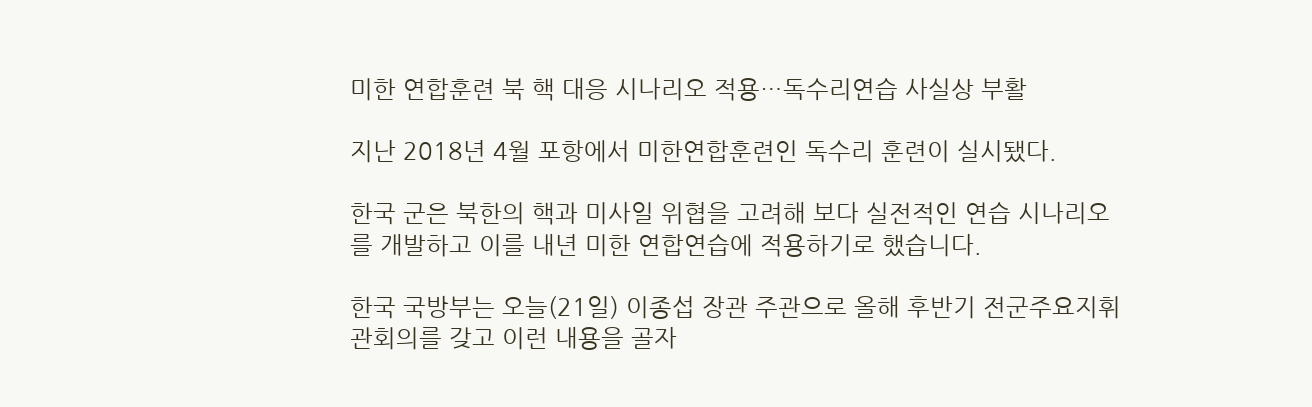미한 연합훈련 북 핵 대응 시나리오 적용…독수리연습 사실상 부활

지난 2018년 4월 포항에서 미한연합훈련인 독수리 훈련이 실시됐다.

한국 군은 북한의 핵과 미사일 위협을 고려해 보다 실전적인 연습 시나리오를 개발하고 이를 내년 미한 연합연습에 적용하기로 했습니다.

한국 국방부는 오늘(21일) 이종섭 장관 주관으로 올해 후반기 전군주요지휘관회의를 갖고 이런 내용을 골자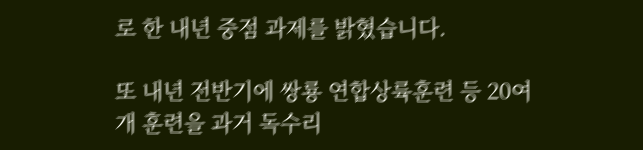로 한 내년 중점 과제를 밝혔습니다.

또 내년 전반기에 쌍룡 연합상륙훈련 등 20여 개 훈련을 과거 독수리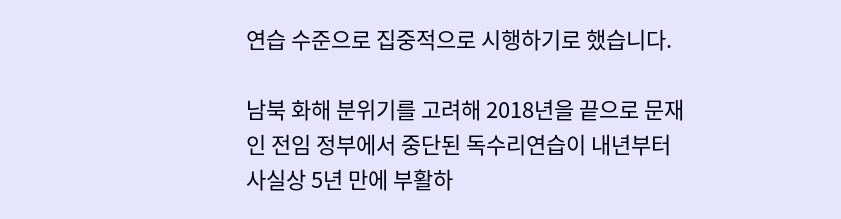연습 수준으로 집중적으로 시행하기로 했습니다.

남북 화해 분위기를 고려해 2018년을 끝으로 문재인 전임 정부에서 중단된 독수리연습이 내년부터 사실상 5년 만에 부활하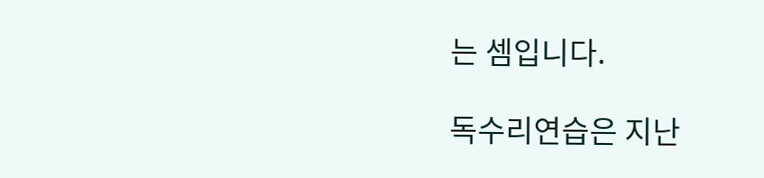는 셈입니다.

독수리연습은 지난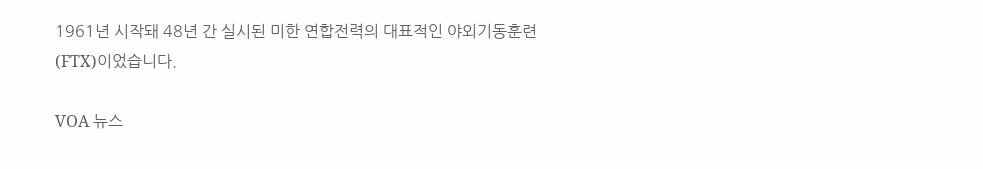1961년 시작돼 48년 간 실시된 미한 연합전력의 대표적인 야외기동훈련(FTX)이었습니다.

VOA 뉴스